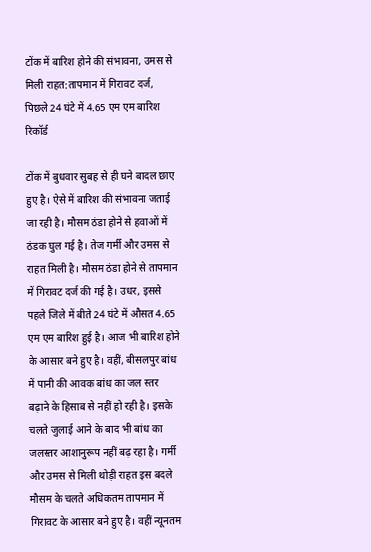टोंक में बारिश होने की संभावना, उमस से मिली राहत:तापमान में गिरावट दर्ज, पिछले 24 घंटे में 4.65 एम एम बारिश रिकॉर्ड

टोंक में बुधवार सुबह से ही घने बादल छाए हुए है। ऐसे में बारिश की संभावना जताई जा रही है। मौसम ठंडा होने से हवाओं में ठंडक घुल गई है। तेज गर्मी और उमस से राहत मिली है। मौसम ठंडा होने से तापमान में गिरावट दर्ज की गई है। उधर, इससे पहले जिले में बीते 24 घंटे में औसत 4.65 एम एम बारिश हुई है। आज भी बारिश होने के आसार बने हुए है। वहीं, बीसलपुर बांध में पानी की आवक बांध का जल स्तर बढ़ाने के हिसाब से नहीं हो रही है। इसके चलते जुलाई आने के बाद भी बांध का जलस्तर आशानुरूप नहीं बढ़ रहा है। गर्मी और उमस से मिली थोड़ी राहत इस बदले मौसम के चलते अधिकतम तापमान में गिरावट के आसार बने हुए है। वहीं न्यूनतम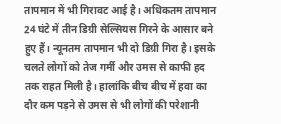तापमान में भी गिरावट आई है। अधिकतम तापमान 24 घंटे में तीन डिग्री सेल्सियस गिरने के आसार बने हुए हैं। न्यूनतम तापमान भी दो डिग्री गिरा है। इसके चलते लोगों को तेज गर्मी और उमस से काफी हद तक राहत मिली है। हालांकि बीच बीच में हवा का दौर कम पड़ने से उमस से भी लोगों की परेशानी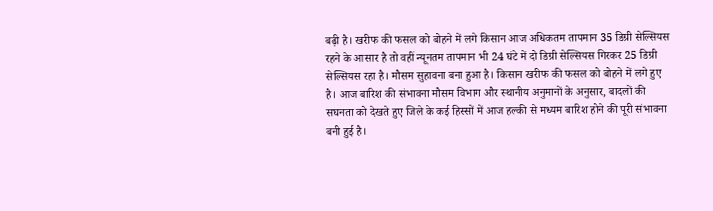बढ़ी है। खरीफ की फसल को बोहने में लगे किसान आज अधिकतम तापमान 35 डिग्री सेल्सियस रहने के आसार है तो वहीं न्यूनतम तापमान भी 24 घंटे में दो डिग्री सेल्सियस गिरकर 25 डिग्री सेल्सियस रहा है। मौसम सुहावना बना हुआ है। किसान खरीफ की फसल को बोहने में लगे हुए है। आज बारिश की संभावना मौसम विभाग और स्थानीय अनुमानों के अनुसार, बादलों की सघनता को देखते हुए जिले के कई हिस्सों में आज हल्की से मध्यम बारिश होने की पूरी संभावना बनी हुई है।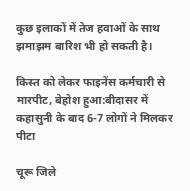कुछ इलाकों में तेज हवाओं के साथ झमाझम बारिश भी हो सकती है।

किस्त को लेकर फाइनेंस कर्मचारी से मारपीट, बेहोश हुआ:बीदासर में कहासुनी के बाद 6-7 लोगों ने मिलकर पीटा

चूरू जिले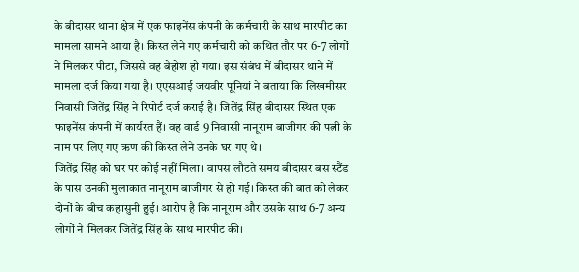के बीदासर थाना क्षेत्र में एक फाइनेंस कंपनी के कर्मचारी के साथ मारपीट का मामला सामने आया है। किस्त लेने गए कर्मचारी को कथित तौर पर 6-7 लोगों ने मिलकर पीटा, जिससे वह बेहोश हो गया। इस संबंध में बीदासर थाने में मामला दर्ज किया गया है। एएसआई जयवीर पूनियां ने बताया कि लिखमीसर निवासी जितेंद्र सिंह ने रिपोर्ट दर्ज कराई है। जितेंद्र सिंह बीदासर स्थित एक फाइनेंस कंपनी में कार्यरत हैं। वह वार्ड 9 निवासी नानूराम बाजीगर की पत्नी के नाम पर लिए गए ऋण की किस्त लेने उनके घर गए थे।
जितेंद्र सिंह को घर पर कोई नहीं मिला। वापस लौटते समय बीदासर बस स्टैंड के पास उनकी मुलाकात नानूराम बाजीगर से हो गई। किस्त की बात को लेकर दोनों के बीच कहासुनी हुई। आरोप है कि नानूराम और उसके साथ 6-7 अन्य लोगों ने मिलकर जितेंद्र सिंह के साथ मारपीट की।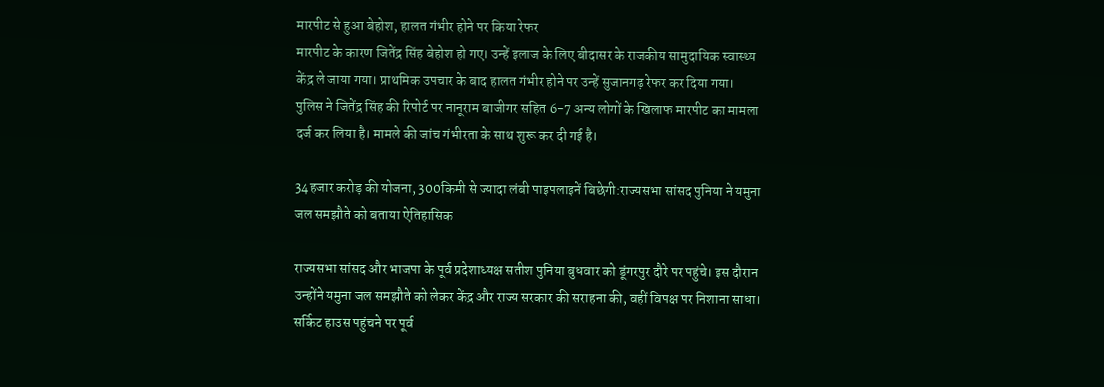मारपीट से हुआ बेहोश, हालत गंभीर होने पर किया रेफर
मारपीट के कारण जितेंद्र सिंह बेहोश हो गए। उन्हें इलाज के लिए बीदासर के राजकीय सामुदायिक स्वास्थ्य केंद्र ले जाया गया। प्राथमिक उपचार के बाद हालत गंभीर होने पर उन्हें सुजानगढ़ रेफर कर दिया गया।
पुलिस ने जितेंद्र सिंह की रिपोर्ट पर नानूराम बाजीगर सहित 6-7 अन्य लोगों के खिलाफ मारपीट का मामला दर्ज कर लिया है। मामले की जांच गंभीरता के साथ शुरू कर दी गई है।

34हजार करोड़ की योजना, 300किमी से ज्यादा लंबी पाइपलाइनें बिछेगी:राज्यसभा सांसद पुनिया ने यमुना जल समझौते को बताया ऐतिहासिक

राज्यसभा सांसद और भाजपा के पूर्व प्रदेशाध्यक्ष सतीश पुनिया बुधवार को डूंगरपुर दौरे पर पहुंचे। इस दौरान उन्होंने यमुना जल समझौते को लेकर केंद्र और राज्य सरकार की सराहना की, वहीं विपक्ष पर निशाना साधा।
सर्किट हाउस पहुंचने पर पूर्व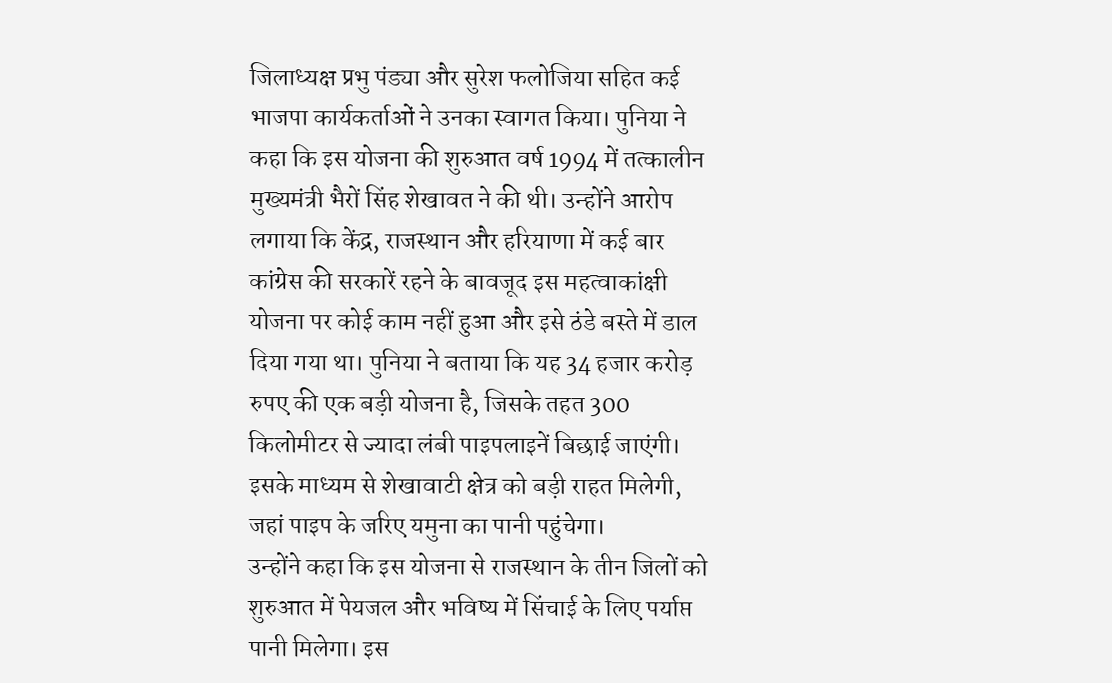जिलाध्यक्ष प्रभु पंड्या और सुरेश फलोजिया सहित कई भाजपा कार्यकर्ताओं ने उनका स्वागत किया। पुनिया ने कहा कि इस योजना की शुरुआत वर्ष 1994 में तत्कालीन मुख्यमंत्री भैरों सिंह शेखावत ने की थी। उन्होंने आरोप लगाया कि केंद्र, राजस्थान और हरियाणा में कई बार कांग्रेस की सरकारें रहने के बावजूद इस महत्वाकांक्षी योजना पर कोई काम नहीं हुआ और इसे ठंडे बस्ते में डाल दिया गया था। पुनिया ने बताया कि यह 34 हजार करोड़ रुपए की एक बड़ी योजना है, जिसके तहत 300 किलोमीटर से ज्यादा लंबी पाइपलाइनें बिछाई जाएंगी। इसके माध्यम से शेखावाटी क्षेत्र को बड़ी राहत मिलेगी, जहां पाइप के जरिए यमुना का पानी पहुंचेगा।
उन्होंने कहा कि इस योजना से राजस्थान के तीन जिलों को शुरुआत में पेयजल और भविष्य में सिंचाई के लिए पर्याप्त पानी मिलेगा। इस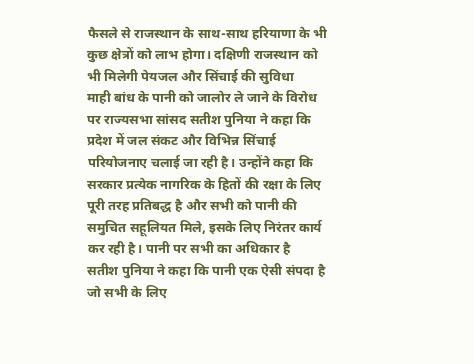फैसले से राजस्थान के साथ-साथ हरियाणा के भी कुछ क्षेत्रों को लाभ होगा। दक्षिणी राजस्थान को भी मिलेगी पेयजल और सिंचाई की सुविधा
माही बांध के पानी को जालोर ले जाने के विरोध पर राज्यसभा सांसद सतीश पुनिया ने कहा कि प्रदेश में जल संकट और विभिन्न सिंचाई परियोजनाए चलाई जा रही है। उन्होंने कहा कि सरकार प्रत्येक नागरिक के हितों की रक्षा के लिए पूरी तरह प्रतिबद्ध है और सभी को पानी की समुचित सहूलियत मिले, इसके लिए निरंतर कार्य कर रही है। पानी पर सभी का अधिकार है
सतीश पुनिया ने कहा कि पानी एक ऐसी संपदा है जो सभी के लिए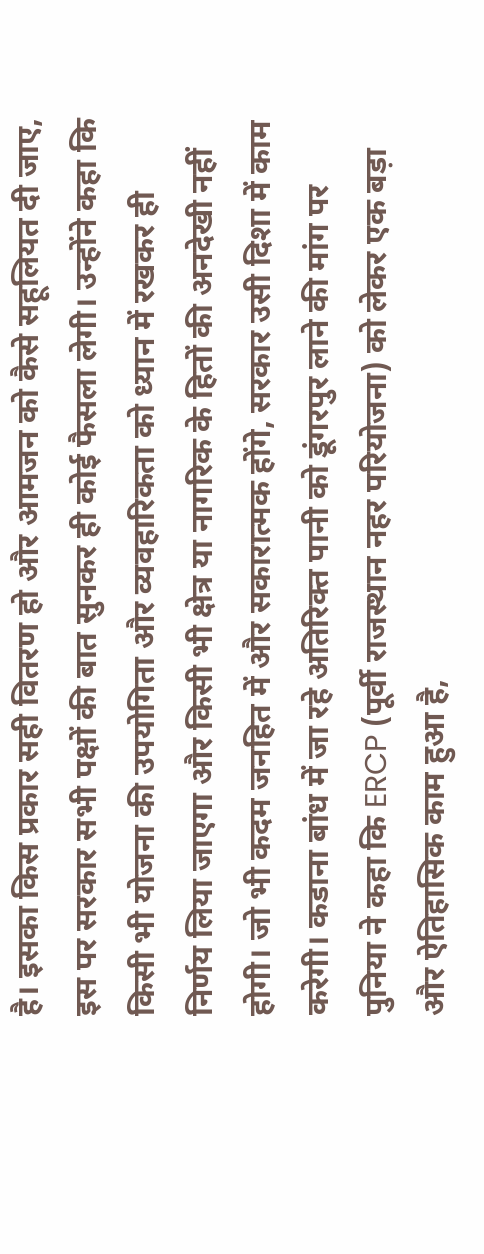है। इसका किस प्रकार सही वितरण हो और आमजन को कैसे सहूलियत दी जाए, इस पर सरकार सभी पक्षों की बात सुनकर ही कोई फैसला लेगी। उन्होंने कहा कि किसी भी योजना की उपयोगिता और व्यवहारिकता को ध्यान में रखकर ही निर्णय लिया जाएगा और किसी भी क्षेत्र या नागरिक के हितों की अनदेखी नहीं होगी। जो भी कदम जनहित में और सकारात्मक होंगे, सरकार उसी दिशा में काम करेगी। कडाना बांध में जा रहे अतिरिक्त पानी को डूंगरपुर लाने की मांग पर पुनिया ने कहा कि ERCP (पूर्वी राजस्थान नहर परियोजना) को लेकर एक बड़ा और ऐतिहासिक काम हुआ है,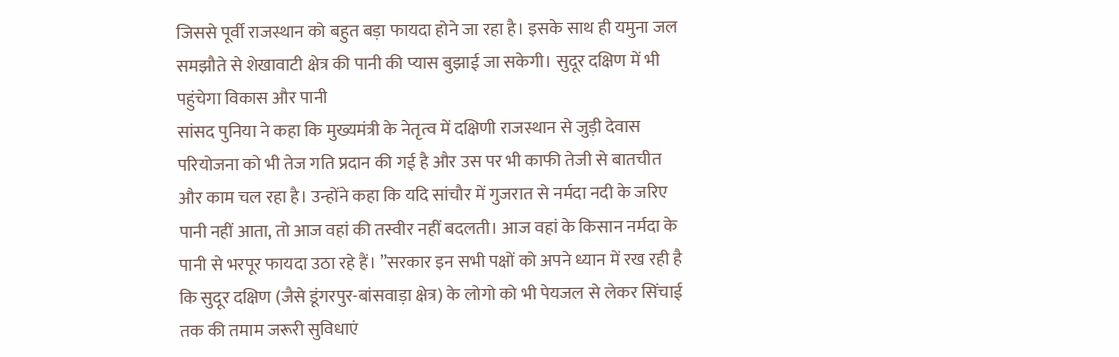जिससे पूर्वी राजस्थान को बहुत बड़ा फायदा होने जा रहा है। इसके साथ ही यमुना जल समझौते से शेखावाटी क्षेत्र की पानी की प्यास बुझाई जा सकेगी। सुदूर दक्षिण में भी पहुंचेगा विकास और पानी
सांसद पुनिया ने कहा कि मुख्यमंत्री के नेतृत्व में दक्षिणी राजस्थान से जुड़ी देवास परियोजना को भी तेज गति प्रदान की गई है और उस पर भी काफी तेजी से बातचीत और काम चल रहा है। उन्होंने कहा कि यदि सांचौर में गुजरात से नर्मदा नदी के जरिए पानी नहीं आता, तो आज वहां की तस्वीर नहीं बदलती। आज वहां के किसान नर्मदा के पानी से भरपूर फायदा उठा रहे हैं। ”सरकार इन सभी पक्षों को अपने ध्यान में रख रही है कि सुदूर दक्षिण (जैसे डूंगरपुर-बांसवाड़ा क्षेत्र) के लोगो को भी पेयजल से लेकर सिंचाई तक की तमाम जरूरी सुविधाएं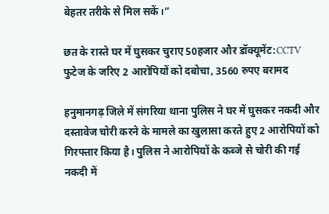बेहतर तरीके से मिल सकें।”

छत के रास्ते घर में घुसकर चुराए 50हजार और डॉक्यूमेंट:CCTV फुटेज के जरिए 2 आरोपियों को दबोचा, 3560 रुपए बरामद

हनुमानगढ़ जिले में संगरिया थाना पुलिस ने घर में घुसकर नकदी और दस्तावेज चोरी करने के मामले का खुलासा करते हुए 2 आरोपियों को गिरफ्तार किया है। पुलिस ने आरोपियों के कब्जे से चोरी की गई नकदी में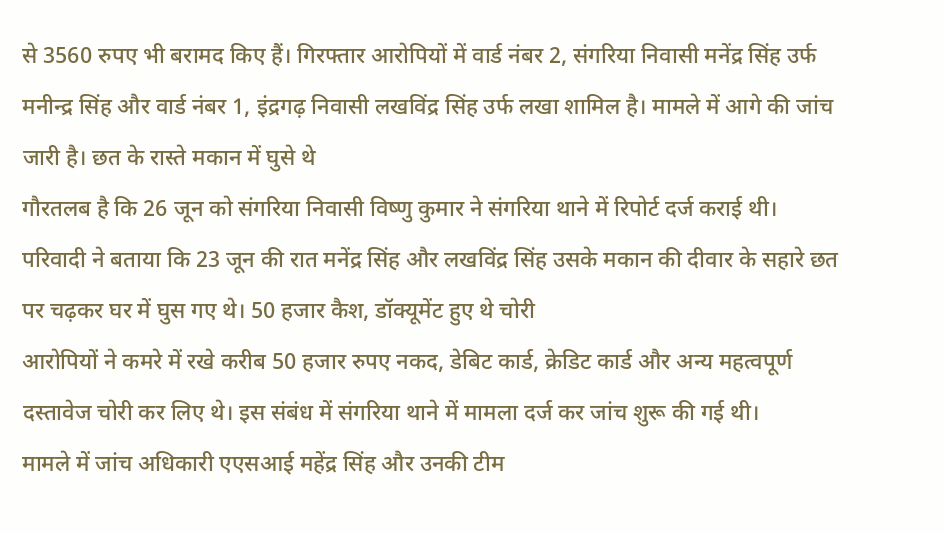से 3560 रुपए भी बरामद किए हैं। गिरफ्तार आरोपियों में वार्ड नंबर 2, संगरिया निवासी मनेंद्र सिंह उर्फ मनीन्द्र सिंह और वार्ड नंबर 1, इंद्रगढ़ निवासी लखविंद्र सिंह उर्फ लखा शामिल है। मामले में आगे की जांच जारी है। छत के रास्ते मकान में घुसे थे
गौरतलब है कि 26 जून को संगरिया निवासी विष्णु कुमार ने संगरिया थाने में रिपोर्ट दर्ज कराई थी। परिवादी ने बताया कि 23 जून की रात मनेंद्र सिंह और लखविंद्र सिंह उसके मकान की दीवार के सहारे छत पर चढ़कर घर में घुस गए थे। 50 हजार कैश, डॉक्यूमेंट हुए थे चोरी
आरोपियों ने कमरे में रखे करीब 50 हजार रुपए नकद, डेबिट कार्ड, क्रेडिट कार्ड और अन्य महत्वपूर्ण दस्तावेज चोरी कर लिए थे। इस संबंध में संगरिया थाने में मामला दर्ज कर जांच शुरू की गई थी।
मामले में जांच अधिकारी एएसआई महेंद्र सिंह और उनकी टीम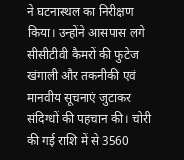ने घटनास्थल का निरीक्षण किया। उन्होंने आसपास लगे सीसीटीवी कैमरों की फुटेज खंगाली और तकनीकी एवं मानवीय सूचनाएं जुटाकर संदिग्धों की पहचान की। चोरी की गई राशि में से 3560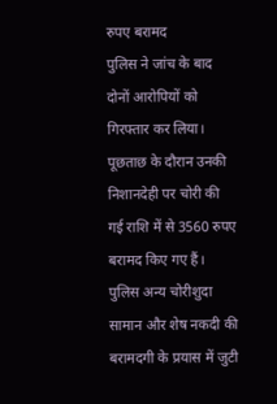रुपए बरामद
पुलिस ने जांच के बाद दोनों आरोपियों को गिरफ्तार कर लिया। पूछताछ के दौरान उनकी निशानदेही पर चोरी की गई राशि में से 3560 रुपए बरामद किए गए हैं। पुलिस अन्य चोरीशुदा सामान और शेष नकदी की बरामदगी के प्रयास में जुटी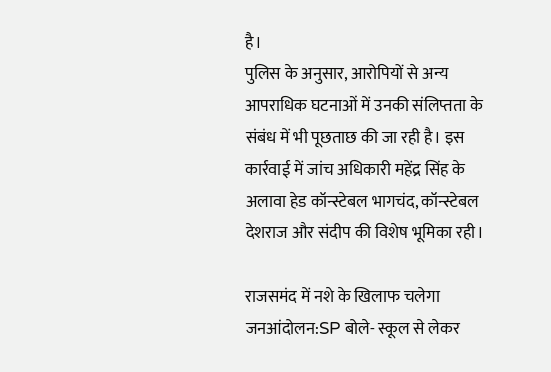है।
पुलिस के अनुसार, आरोपियों से अन्य आपराधिक घटनाओं में उनकी संलिप्तता के संबंध में भी पूछताछ की जा रही है। इस कार्रवाई में जांच अधिकारी महेंद्र सिंह के अलावा हेड कॉन्स्टेबल भागचंद, कॉन्स्टेबल देशराज और संदीप की विशेष भूमिका रही।

राजसमंद में नशे के खिलाफ चलेगा जनआंदोलन:SP बोले- स्कूल से लेकर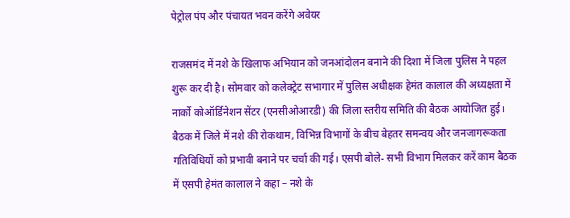पेट्रोल पंप और पंचायत भवन करेंगे अवेयर

राजसमंद में नशे के खिलाफ अभियान को जनआंदोलन बनाने की दिशा में जिला पुलिस ने पहल शुरू कर दी है। सोमवार को कलेक्ट्रेट सभागार में पुलिस अधीक्षक हेमंत कालाल की अध्यक्षता में नार्को कोऑर्डिनेशन सेंटर (एनसीओआरडी) की जिला स्तरीय समिति की बैठक आयोजित हुई। बैठक में जिले में नशे की रोकथाम, विभिन्न विभागों के बीच बेहतर समन्वय और जनजागरूकता गतिविधियों को प्रभावी बनाने पर चर्चा की गई। एसपी बोले- सभी विभाग मिलकर करें काम बैठक में एसपी हेमंत कालाल ने कहा – नशे के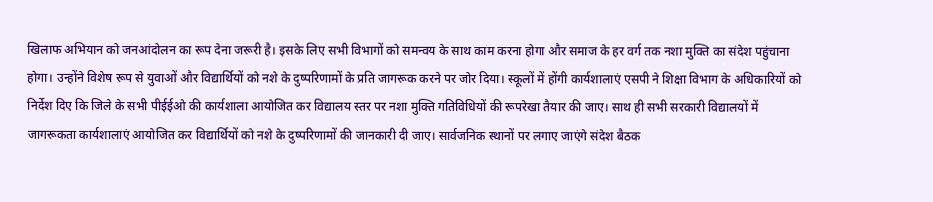खिलाफ अभियान को जनआंदोलन का रूप देना जरूरी है। इसके लिए सभी विभागों को समन्वय के साथ काम करना होगा और समाज के हर वर्ग तक नशा मुक्ति का संदेश पहुंचाना होगा। उन्होंने विशेष रूप से युवाओं और विद्यार्थियों को नशे के दुष्परिणामों के प्रति जागरूक करने पर जोर दिया। स्कूलों में होंगी कार्यशालाएं एसपी ने शिक्षा विभाग के अधिकारियों को निर्देश दिए कि जिले के सभी पीईईओ की कार्यशाला आयोजित कर विद्यालय स्तर पर नशा मुक्ति गतिविधियों की रूपरेखा तैयार की जाए। साथ ही सभी सरकारी विद्यालयों में जागरूकता कार्यशालाएं आयोजित कर विद्यार्थियों को नशे के दुष्परिणामों की जानकारी दी जाए। सार्वजनिक स्थानों पर लगाए जाएंगे संदेश बैठक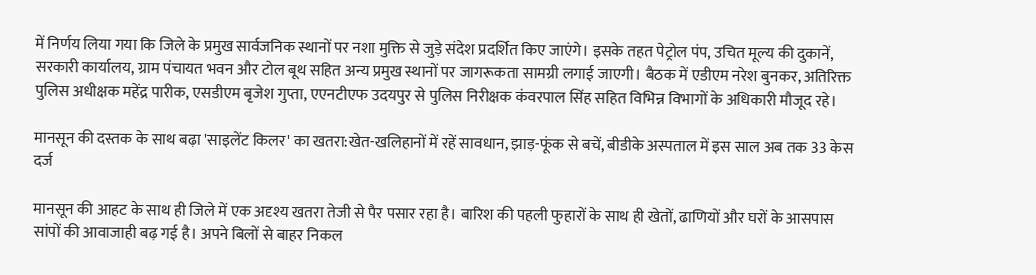में निर्णय लिया गया कि जिले के प्रमुख सार्वजनिक स्थानों पर नशा मुक्ति से जुड़े संदेश प्रदर्शित किए जाएंगे। इसके तहत पेट्रोल पंप, उचित मूल्य की दुकानें, सरकारी कार्यालय, ग्राम पंचायत भवन और टोल बूथ सहित अन्य प्रमुख स्थानों पर जागरूकता सामग्री लगाई जाएगी। बैठक में एडीएम नरेश बुनकर, अतिरिक्त पुलिस अधीक्षक महेंद्र पारीक, एसडीएम बृजेश गुप्ता, एएनटीएफ उदयपुर से पुलिस निरीक्षक कंवरपाल सिंह सहित विभिन्न विभागों के अधिकारी मौजूद रहे।

मानसून की दस्तक के साथ बढ़ा 'साइलेंट किलर' का खतरा:खेत-खलिहानों में रहें सावधान, झाड़-फूंक से बचें, बीडीके अस्पताल में इस साल अब तक 33 केस दर्ज

मानसून की आहट के साथ ही जिले में एक अदृश्य खतरा तेजी से पैर पसार रहा है। बारिश की पहली फुहारों के साथ ही खेतों, ढाणियों और घरों के आसपास सांपों की आवाजाही बढ़ गई है। अपने बिलों से बाहर निकल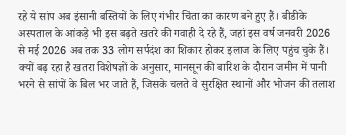रहे ये सांप अब इंसानी बस्तियों के लिए गंभीर चिंता का कारण बने हुए हैं। बीडीके अस्पताल के आंकड़े भी इस बढ़ते खतरे की गवाही दे रहे हैं, जहां इस वर्ष जनवरी 2026 से मई 2026 अब तक 33 लोग सर्पदंश का शिकार होकर इलाज के लिए पहुंच चुके हैं। क्यों बढ़ रहा है खतरा विशेषज्ञों के अनुसार, मानसून की बारिश के दौरान जमीन में पानी भरने से सांपों के बिल भर जाते हैं, जिसके चलते वे सुरक्षित स्थानों और भोजन की तलाश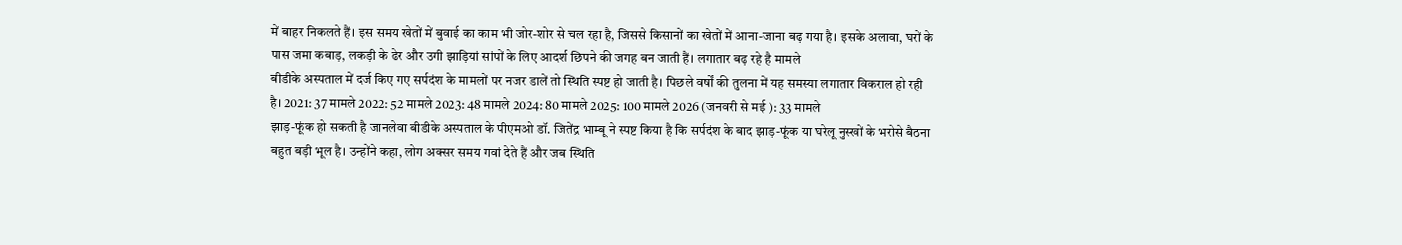में बाहर निकलते हैं। इस समय खेतों में बुवाई का काम भी जोर-शोर से चल रहा है, जिससे किसानों का खेतों में आना-जाना बढ़ गया है। इसके अलावा, घरों के पास जमा कबाड़, लकड़ी के ढेर और उगी झाड़ियां सांपों के लिए आदर्श छिपने की जगह बन जाती हैं। लगातार बढ़ रहे है मामले
बीडीके अस्पताल में दर्ज किए गए सर्पदंश के मामलों पर नजर डालें तो स्थिति स्पष्ट हो जाती है। पिछले वर्षों की तुलना में यह समस्या लगातार विकराल हो रही है। 2021: 37 मामले 2022: 52 मामले 2023: 48 मामले 2024: 80 मामले 2025: 100 मामले 2026 (जनवरी से मई ): 33 मामले
झाड़-फूंक हो सकती है जानलेवा बीडीके अस्पताल के पीएमओ डॉ. जितेंद्र भाम्बू ने स्पष्ट किया है कि सर्पदंश के बाद झाड़-फूंक या घरेलू नुस्खों के भरोसे बैठना बहुत बड़ी भूल है। उन्होंने कहा, लोग अक्सर समय गवां देते हैं और जब स्थिति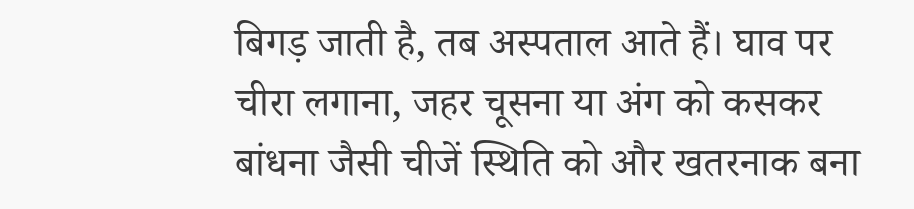बिगड़ जाती है, तब अस्पताल आते हैं। घाव पर चीरा लगाना, जहर चूसना या अंग को कसकर बांधना जैसी चीजें स्थिति को और खतरनाक बना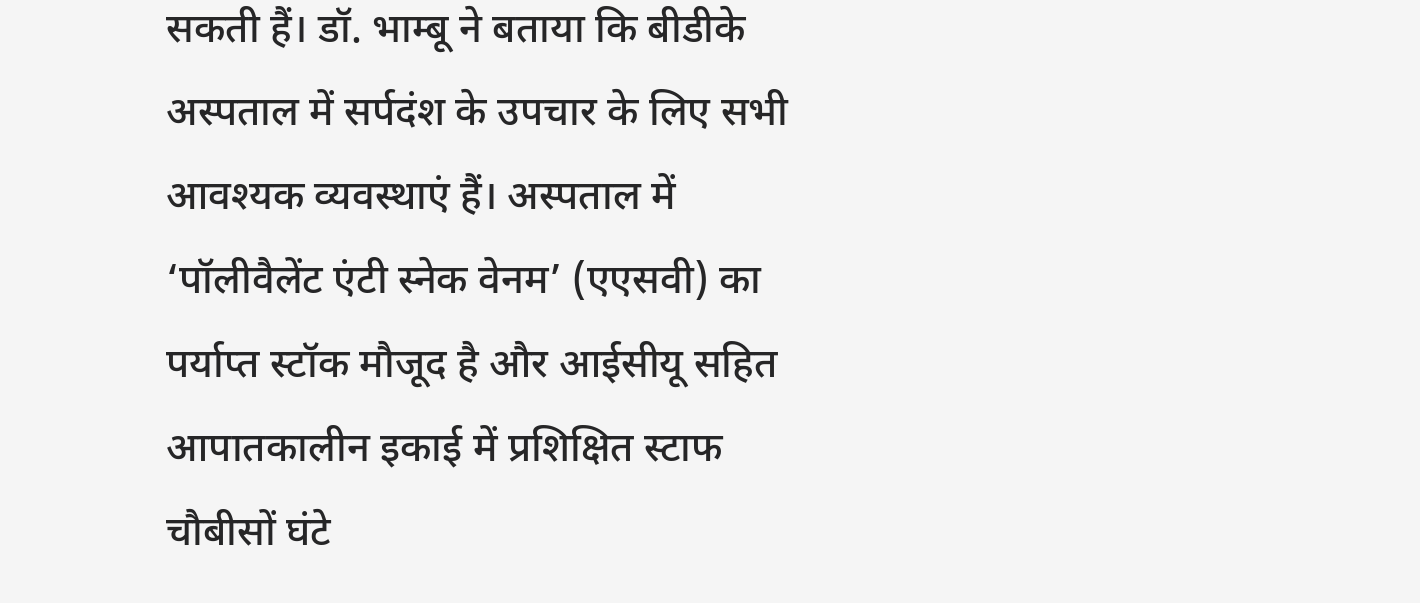सकती हैं। डॉ. भाम्बू ने बताया कि बीडीके अस्पताल में सर्पदंश के उपचार के लिए सभी आवश्यक व्यवस्थाएं हैं। अस्पताल में ‘पॉलीवैलेंट एंटी स्नेक वेनम’ (एएसवी) का पर्याप्त स्टॉक मौजूद है और आईसीयू सहित आपातकालीन इकाई में प्रशिक्षित स्टाफ चौबीसों घंटे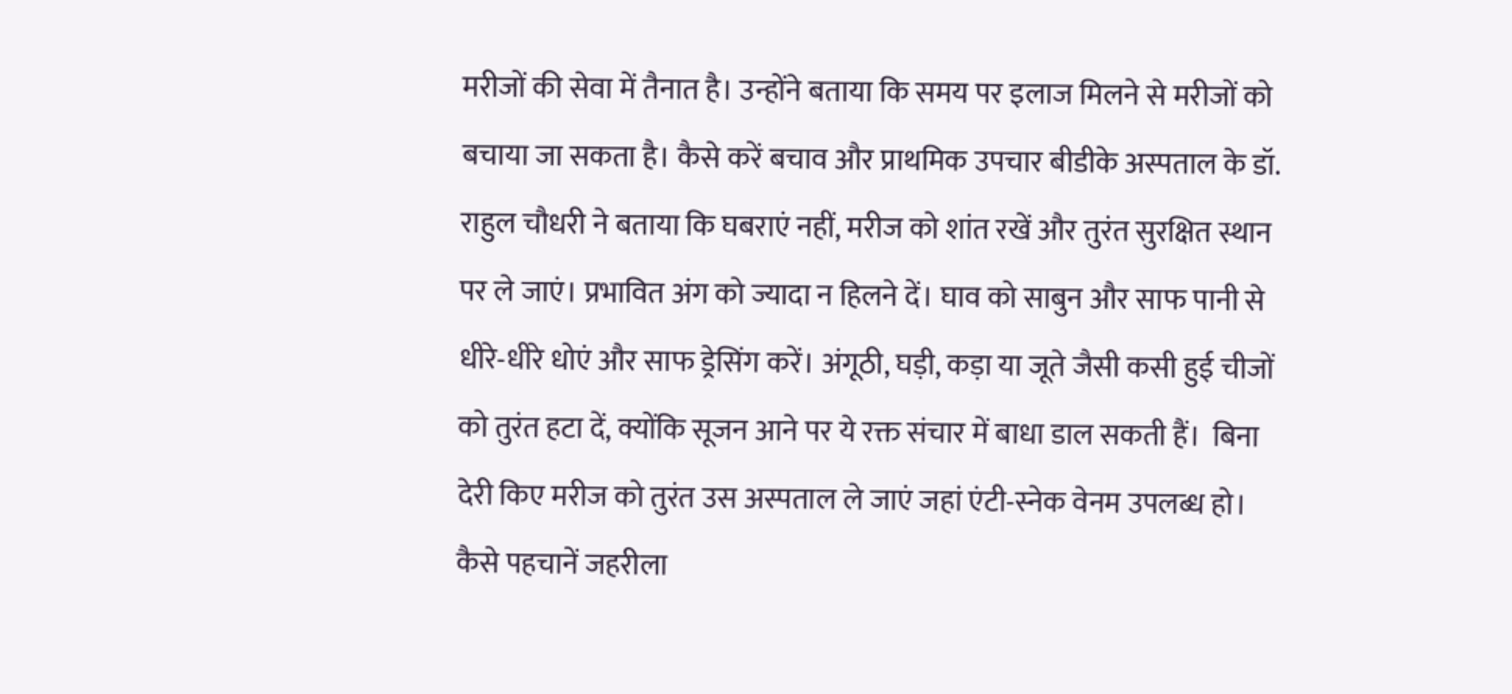मरीजों की सेवा में तैनात है। उन्होंने बताया कि समय पर इलाज मिलने से मरीजों को बचाया जा सकता है। कैसे करें बचाव और प्राथमिक उपचार बीडीके अस्पताल के डॉ. राहुल चौधरी ने बताया कि घबराएं नहीं, मरीज को शांत रखें और तुरंत सुरक्षित स्थान पर ले जाएं। प्रभावित अंग को ज्यादा न हिलने दें। घाव को साबुन और साफ पानी से धीरे-धीरे धोएं और साफ ड्रेसिंग करें। अंगूठी, घड़ी, कड़ा या जूते जैसी कसी हुई चीजों को तुरंत हटा दें, क्योंकि सूजन आने पर ये रक्त संचार में बाधा डाल सकती हैं।  बिना देरी किए मरीज को तुरंत उस अस्पताल ले जाएं जहां एंटी-स्नेक वेनम उपलब्ध हो। कैसे पहचानें जहरीला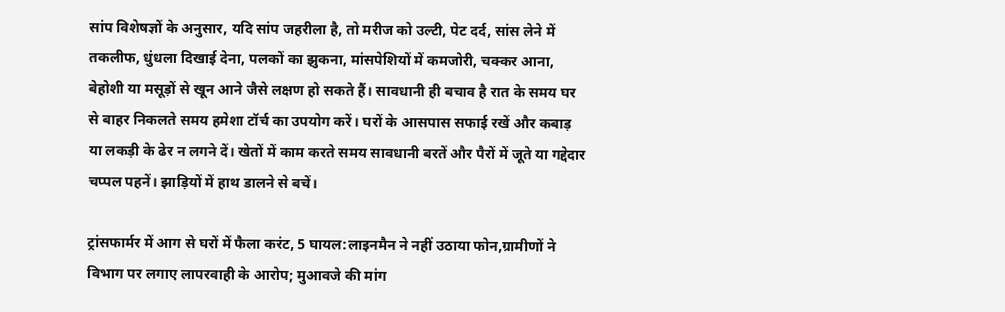सांप विशेषज्ञों के अनुसार, यदि सांप जहरीला है, तो मरीज को उल्टी, पेट दर्द, सांस लेने में तकलीफ, धुंधला दिखाई देना, पलकों का झुकना, मांसपेशियों में कमजोरी, चक्कर आना, बेहोशी या मसूड़ों से खून आने जैसे लक्षण हो सकते हैं। सावधानी ही बचाव है रात के समय घर से बाहर निकलते समय हमेशा टॉर्च का उपयोग करें। घरों के आसपास सफाई रखें और कबाड़ या लकड़ी के ढेर न लगने दें। खेतों में काम करते समय सावधानी बरतें और पैरों में जूते या गद्देदार चप्पल पहनें। झाड़ियों में हाथ डालने से बचें।

ट्रांसफार्मर में आग से घरों में फैला करंट, 5 घायल:लाइनमैन ने नहीं उठाया फोन,ग्रामीणों ने विभाग पर लगाए लापरवाही के आरोप; मुआवजे की मांग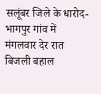सलूंबर जिले के धारोद-भागपुर गांव में मंगलवार देर रात बिजली बहाल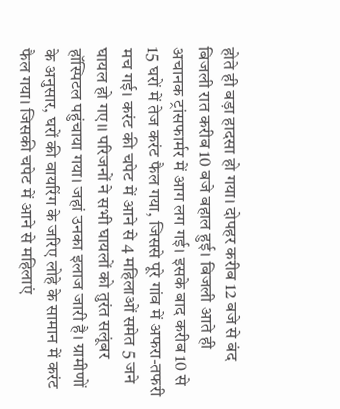होते ही बड़ा हादसा हो गया। दोपहर करीब 12 बजे से बंद बिजली रात करीब 10 बजे बहाल हुई। बिजली आते ही अचानक ट्रांसफार्मर में आग लग गई। इसके बाद करीब 10 से 15 घरों में तेज करंट फैल गया, जिससे पूरे गांव में अफरा-तफरी मच गई। करंट की चपेट में आने से 4 महिलाओं समेत 5 जने घायल हो गए।। परिजनों ने सभी घायलों को तुरंत सलूंबर हॉस्पिटल पहुंचाया गया। जहां उनका इलाज जारी है। ग्रामीणों के अनुसार, घरों की वायरिंग के जरिए लोहे के सामान में करंट फैल गया। जिसकी चपेट में आने से महिलाएं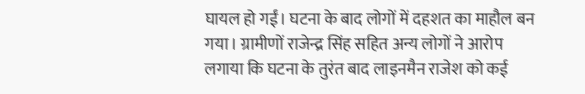घायल हो गईं। घटना के बाद लोगों में दहशत का माहौल बन गया। ग्रामीणों राजेन्द्र सिंह सहित अन्य लोगों ने आरोप लगाया कि घटना के तुरंत बाद लाइनमैन राजेश को कई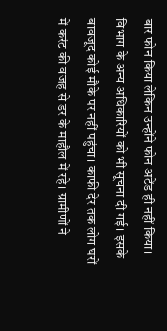बार फोन किया लेकिन उन्होंने फोन अटेंड ही नहीं किया। विभाग के अन्य अधिकारियों को भी सूचना दी गई। इसके बावजूद कोई मौके पर नहीं पहुंचा। काफी देर तक लोग घरों में करंट की वजह से डर के माहौल में रहे। ग्रामीणों ने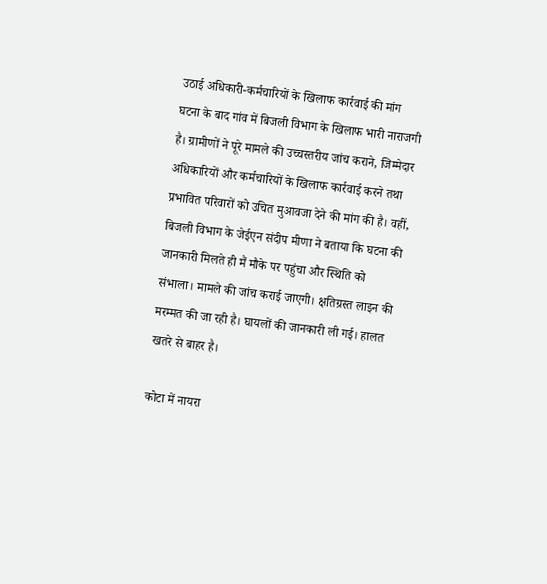उठाई अधिकारी-कर्मचारियों के खिलाफ कार्रवाई की मांग घटना के बाद गांव में बिजली विभाग के खिलाफ भारी नाराजगी है। ग्रामीणों ने पूरे मामले की उच्चस्तरीय जांच कराने, जिम्मेदार अधिकारियों और कर्मचारियों के खिलाफ कार्रवाई करने तथा प्रभावित परिवारों को उचित मुआवजा देने की मांग की है। वहीं, बिजली विभाग के जेईएन संदीप मीणा ने बताया कि घटना की जानकारी मिलते ही मैं मौके पर पहुंचा और स्थिति को संभाला। मामले की जांच कराई जाएगी। क्षतिग्रस्त लाइन की मरम्मत की जा रही है। घायलों की जानकारी ली गई। हालत खतरे से बाहर है।

कोटा में नायरा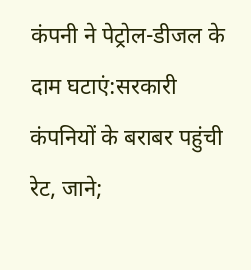कंपनी ने पेट्रोल-डीजल के दाम घटाएं:सरकारी कंपनियों के बराबर पहुंची रेट, जाने;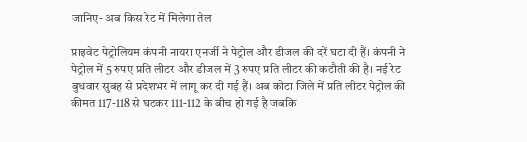जानिए- अब किस रेट में मिलेगा तेल

प्राइवेट पेट्रोलियम कंपनी नायरा एनर्जी ने पेट्रोल और डीजल की दरें घटा दी हैं। कंपनी ने पेट्रोल में 5 रुपए प्रति लीटर और डीजल में 3 रुपए प्रति लीटर की कटौती की है। नई रेट बुधवार सुबह से प्रदेशभर में लागू कर दी गई हैं। अब कोटा जिले में प्रति लीटर पेट्रोल की कीमत 117-118 से घटकर 111-112 के बीच हो गई है जबकि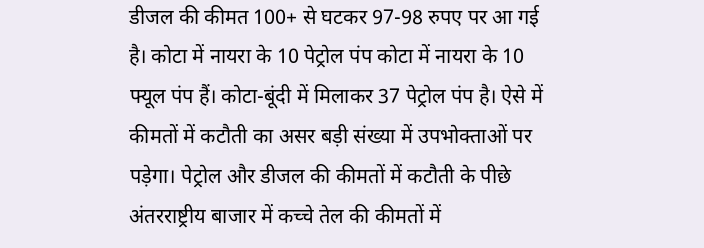डीजल की कीमत 100+ से घटकर 97-98 रुपए पर आ गई है। कोटा में नायरा के 10 पेट्रोल पंप कोटा में नायरा के 10 फ्यूल पंप हैं। कोटा-बूंदी में मिलाकर 37 पेट्रोल पंप है। ऐसे में कीमतों में कटौती का असर बड़ी संख्या में उपभोक्ताओं पर पड़ेगा। पेट्रोल और डीजल की कीमतों में कटौती के पीछे अंतरराष्ट्रीय बाजार में कच्चे तेल की कीमतों में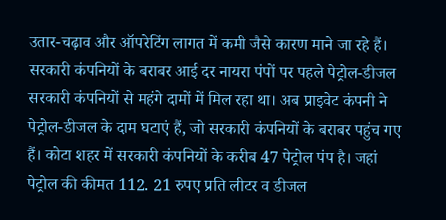उतार-चढ़ाव और ऑपरेटिंग लागत में कमी जैसे कारण माने जा रहे हैं। सरकारी कंपनियों के बराबर आई दर नायरा पंपों पर पहले पेट्रोल-डीजल सरकारी कंपनियों से महंगे दामों में मिल रहा था। अब प्राइवेट कंपनी ने पेट्रोल-डीजल के दाम घटाएं हैं, जो सरकारी कंपनियों के बराबर पहुंच गए हैं। कोटा शहर में सरकारी कंपनियों के करीब 47 पेट्रोल पंप है। जहां पेट्रोल की कीमत 112. 21 रुपए प्रति लीटर व डीजल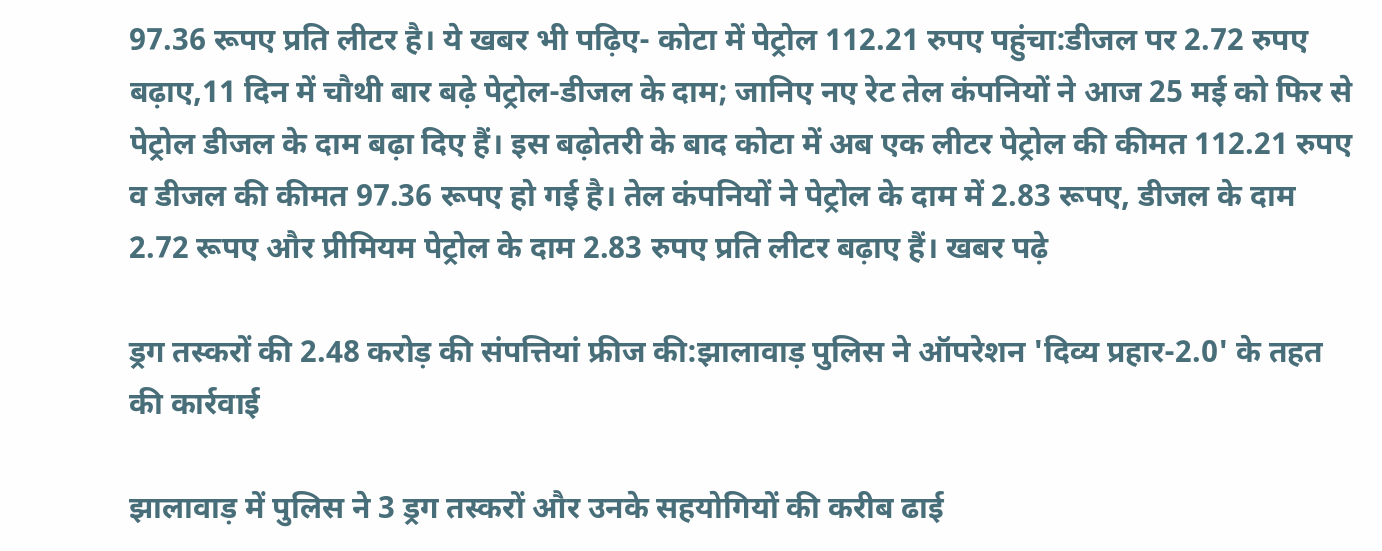97.36 रूपए प्रति लीटर है। ये खबर भी पढ़िए- कोटा में पेट्रोल 112.21 रुपए पहुंचा:डीजल पर 2.72 रुपए बढ़ाए,11 दिन में चौथी बार बढ़े पेट्रोल-डीजल के दाम; जानिए नए रेट तेल कंपनियों ने आज 25 मई को फिर से पेट्रोल डीजल के दाम बढ़ा दिए हैं। इस बढ़ोतरी के बाद कोटा में अब एक लीटर पेट्रोल की कीमत 112.21 रुपए व डीजल की कीमत 97.36 रूपए हो गई है। तेल कंपनियों ने पेट्रोल के दाम में 2.83 रूपए, डीजल के दाम 2.72 रूपए और प्रीमियम पेट्रोल के दाम 2.83 रुपए प्रति लीटर बढ़ाए हैं। खबर पढ़े

ड्रग तस्करों की 2.48 करोड़ की संपत्तियां फ्रीज की:झालावाड़ पुलिस ने ऑपरेशन 'दिव्य प्रहार-2.0' के तहत की कार्रवाई

झालावाड़ में पुलिस ने 3 ड्रग तस्करों और उनके सहयोगियों की करीब ढाई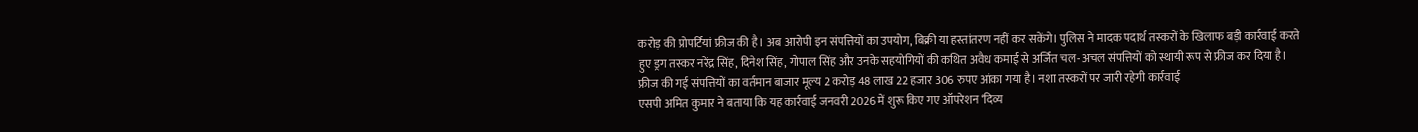करोड़ की प्रोपर्टियां फ्रीज की है। अब आरोपी इन संपत्तियों का उपयोग, बिक्री या हस्तांतरण नहीं कर सकेंगे। पुलिस ने मादक पदार्थ तस्करों के खिलाफ बड़ी कार्रवाई करते हुए ड्रग तस्कर नरेंद्र सिंह, दिनेश सिंह, गोपाल सिंह और उनके सहयोगियों की कथित अवैध कमाई से अर्जित चल-अचल संपत्तियों को स्थायी रूप से फ्रीज कर दिया है। फ्रीज की गई संपत्तियों का वर्तमान बाजार मूल्य 2 करोड़ 48 लाख 22 हजार 306 रुपए आंका गया है। नशा तस्करों पर जारी रहेगी कार्रवाई
एसपी अमित कुमार ने बताया कि यह कार्रवाई जनवरी 2026 में शुरू किए गए ऑपरेशन ‘दिव्य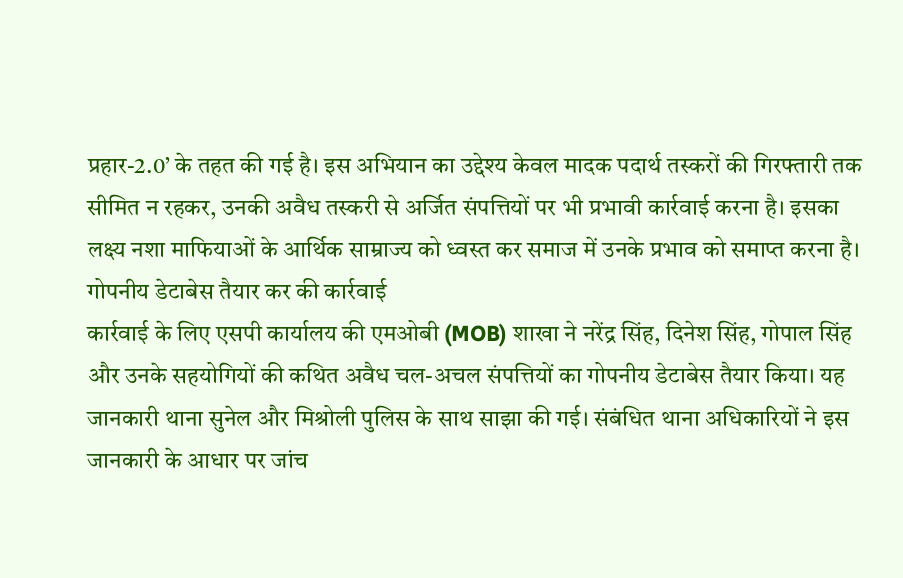प्रहार-2.0’ के तहत की गई है। इस अभियान का उद्देश्य केवल मादक पदार्थ तस्करों की गिरफ्तारी तक सीमित न रहकर, उनकी अवैध तस्करी से अर्जित संपत्तियों पर भी प्रभावी कार्रवाई करना है। इसका लक्ष्य नशा माफियाओं के आर्थिक साम्राज्य को ध्वस्त कर समाज में उनके प्रभाव को समाप्त करना है। गोपनीय डेटाबेस तैयार कर की कार्रवाई
कार्रवाई के लिए एसपी कार्यालय की एमओबी (MOB) शाखा ने नरेंद्र सिंह, दिनेश सिंह, गोपाल सिंह और उनके सहयोगियों की कथित अवैध चल-अचल संपत्तियों का गोपनीय डेटाबेस तैयार किया। यह जानकारी थाना सुनेल और मिश्रोली पुलिस के साथ साझा की गई। संबंधित थाना अधिकारियों ने इस जानकारी के आधार पर जांच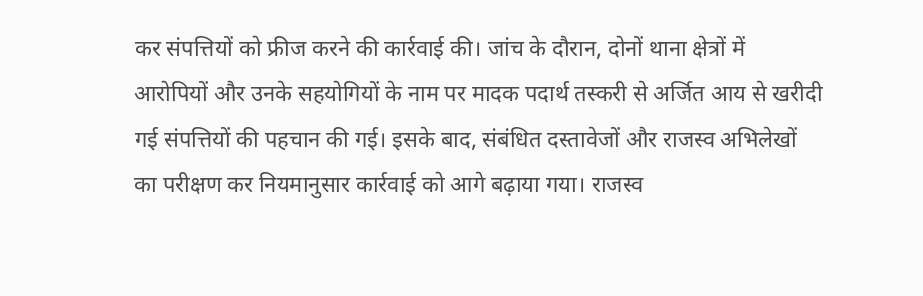कर संपत्तियों को फ्रीज करने की कार्रवाई की। जांच के दौरान, दोनों थाना क्षेत्रों में आरोपियों और उनके सहयोगियों के नाम पर मादक पदार्थ तस्करी से अर्जित आय से खरीदी गई संपत्तियों की पहचान की गई। इसके बाद, संबंधित दस्तावेजों और राजस्व अभिलेखों का परीक्षण कर नियमानुसार कार्रवाई को आगे बढ़ाया गया। राजस्व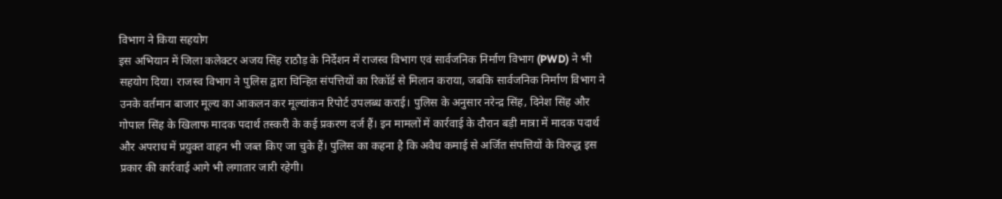विभाग ने किया सहयोग
इस अभियान में जिला कलेक्टर अजय सिंह राठौड़ के निर्देशन में राजस्व विभाग एवं सार्वजनिक निर्माण विभाग (PWD) ने भी सहयोग दिया। राजस्व विभाग ने पुलिस द्वारा चिन्हित संपत्तियों का रिकॉर्ड से मिलान कराया, जबकि सार्वजनिक निर्माण विभाग ने उनके वर्तमान बाजार मूल्य का आकलन कर मूल्यांकन रिपोर्ट उपलब्ध कराई। पुलिस के अनुसार नरेन्द्र सिंह, दिनेश सिंह और गोपाल सिंह के खिलाफ मादक पदार्थ तस्करी के कई प्रकरण दर्ज हैं। इन मामलों में कार्रवाई के दौरान बड़ी मात्रा में मादक पदार्थ और अपराध में प्रयुक्त वाहन भी जब्त किए जा चुके हैं। पुलिस का कहना है कि अवैध कमाई से अर्जित संपत्तियों के विरुद्ध इस प्रकार की कार्रवाई आगे भी लगातार जारी रहेगी।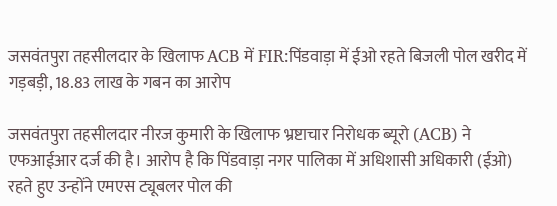जसवंतपुरा तहसीलदार के खिलाफ ACB में FIR:पिंडवाड़ा में ईओ रहते बिजली पोल खरीद में गड़बड़ी, 18.83 लाख के गबन का आरोप

जसवंतपुरा तहसीलदार नीरज कुमारी के खिलाफ भ्रष्टाचार निरोधक ब्यूरो (ACB) ने एफआईआर दर्ज की है। आरोप है कि पिंडवाड़ा नगर पालिका में अधिशासी अधिकारी (ईओ) रहते हुए उन्होंने एमएस ट्यूबलर पोल की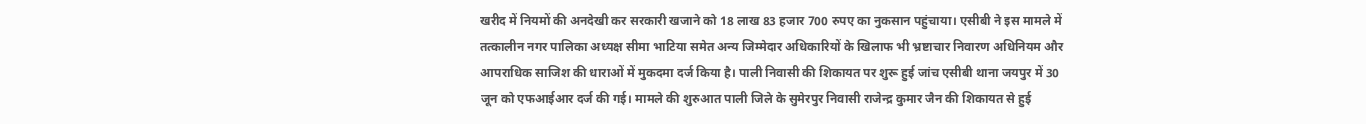खरीद में नियमों की अनदेखी कर सरकारी खजाने को 18 लाख 83 हजार 700 रुपए का नुकसान पहुंचाया। एसीबी ने इस मामले में तत्कालीन नगर पालिका अध्यक्ष सीमा भाटिया समेत अन्य जिम्मेदार अधिकारियों के खिलाफ भी भ्रष्टाचार निवारण अधिनियम और आपराधिक साजिश की धाराओं में मुकदमा दर्ज किया है। पाली निवासी की शिकायत पर शुरू हुई जांच एसीबी थाना जयपुर में 30 जून को एफआईआर दर्ज की गई। मामले की शुरुआत पाली जिले के सुमेरपुर निवासी राजेन्द्र कुमार जैन की शिकायत से हुई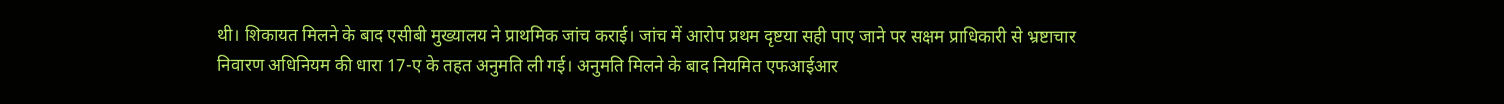थी। शिकायत मिलने के बाद एसीबी मुख्यालय ने प्राथमिक जांच कराई। जांच में आरोप प्रथम दृष्टया सही पाए जाने पर सक्षम प्राधिकारी से भ्रष्टाचार निवारण अधिनियम की धारा 17-ए के तहत अनुमति ली गई। अनुमति मिलने के बाद नियमित एफआईआर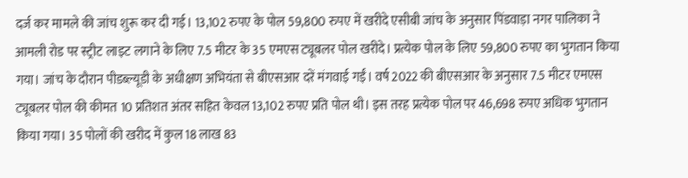दर्ज कर मामले की जांच शुरू कर दी गई। 13,102 रुपए के पोल 59,800 रुपए में खरीदे एसीबी जांच के अनुसार पिंडवाड़ा नगर पालिका ने आमली रोड पर स्ट्रीट लाइट लगाने के लिए 7.5 मीटर के 35 एमएस ट्यूबलर पोल खरीदे। प्रत्येक पोल के लिए 59,800 रुपए का भुगतान किया गया। जांच के दौरान पीडब्ल्यूडी के अधीक्षण अभियंता से बीएसआर दरें मंगवाई गईं। वर्ष 2022 की बीएसआर के अनुसार 7.5 मीटर एमएस ट्यूबलर पोल की कीमत 10 प्रतिशत अंतर सहित केवल 13,102 रुपए प्रति पोल थी। इस तरह प्रत्येक पोल पर 46,698 रुपए अधिक भुगतान किया गया। 35 पोलों की खरीद में कुल 18 लाख 83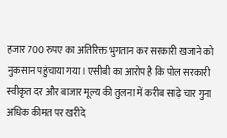हजार 700 रुपए का अतिरिक्त भुगतान कर सरकारी खजाने को नुकसान पहुंचाया गया। एसीबी का आरोप है कि पोल सरकारी स्वीकृत दर और बाजार मूल्य की तुलना में करीब साढ़े चार गुना अधिक कीमत पर खरीदे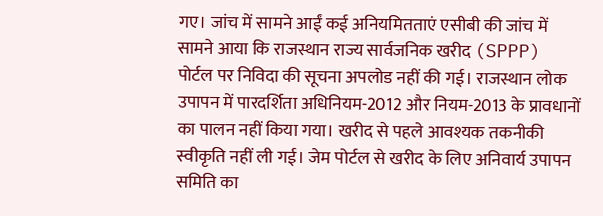गए। जांच में सामने आईं कई अनियमितताएं एसीबी की जांच में सामने आया कि राजस्थान राज्य सार्वजनिक खरीद (SPPP) पोर्टल पर निविदा की सूचना अपलोड नहीं की गई। राजस्थान लोक उपापन में पारदर्शिता अधिनियम-2012 और नियम-2013 के प्रावधानों का पालन नहीं किया गया। खरीद से पहले आवश्यक तकनीकी स्वीकृति नहीं ली गई। जेम पोर्टल से खरीद के लिए अनिवार्य उपापन समिति का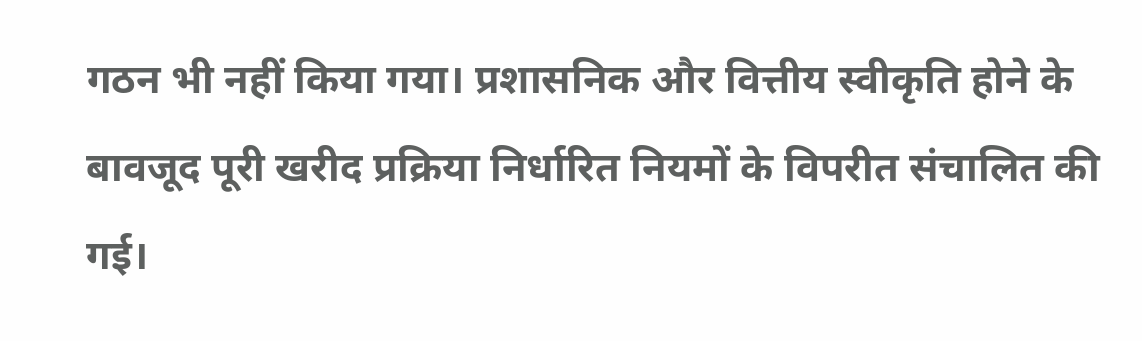गठन भी नहीं किया गया। प्रशासनिक और वित्तीय स्वीकृति होने के बावजूद पूरी खरीद प्रक्रिया निर्धारित नियमों के विपरीत संचालित की गई।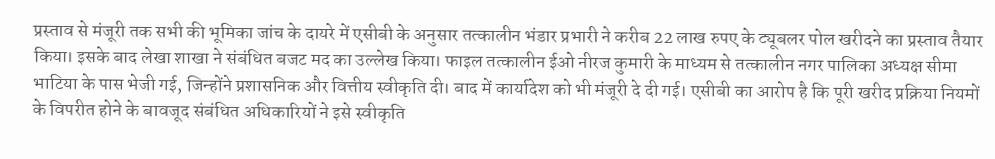प्रस्ताव से मंजूरी तक सभी की भूमिका जांच के दायरे में एसीबी के अनुसार तत्कालीन भंडार प्रभारी ने करीब 22 लाख रुपए के ट्यूबलर पोल खरीदने का प्रस्ताव तैयार किया। इसके बाद लेखा शाखा ने संबंधित बजट मद का उल्लेख किया। फाइल तत्कालीन ईओ नीरज कुमारी के माध्यम से तत्कालीन नगर पालिका अध्यक्ष सीमा भाटिया के पास भेजी गई, जिन्होंने प्रशासनिक और वित्तीय स्वीकृति दी। बाद में कार्यादेश को भी मंजूरी दे दी गई। एसीबी का आरोप है कि पूरी खरीद प्रक्रिया नियमों के विपरीत होने के बावजूद संबंधित अधिकारियों ने इसे स्वीकृति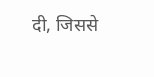दी, जिससे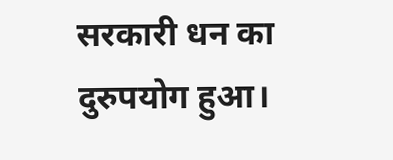सरकारी धन का दुरुपयोग हुआ।